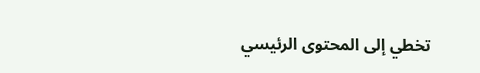تخطي إلى المحتوى الرئيسي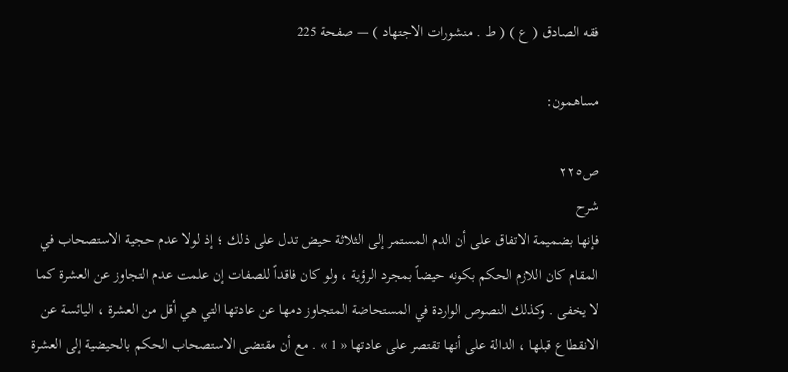فقه الصادق ( ع ) ( ط . منشورات الاجتهاد ) — صفحة 225

مساهمون:

ص٢٢٥
شرح
فإنها بضميمة الاتفاق على أن الدم المستمر إلى الثلاثة حيض تدل على ذلك ؛ إذ لولا عدم حجية الاستصحاب في المقام كان اللازم الحكم بكونه حيضاً بمجرد الرؤية ، ولو كان فاقداً للصفات إن علمت عدم التجاوز عن العشرة كما لا يخفى . وكذلك النصوص الواردة في المستحاضة المتجاوز دمها عن عادتها التي هي أقل من العشرة ، اليائسة عن الانقطاع قبلها ، الدالة على أنها تقتصر على عادتها « 1 » . مع أن مقتضى الاستصحاب الحكم بالحيضية إلى العشرة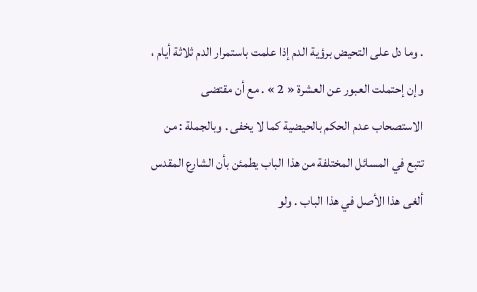. وما دل على التحيض برؤية الدم إذا علمت باستمرار الدم ثلاثة أيام ، وإن إحتملت العبور عن العشرة « 2 » . مع أن مقتضى الاستصحاب عدم الحكم بالحيضية كما لا يخفى . وبالجملة : من تتبع في المسائل المختلفة من هذا الباب يطمئن بأن الشارع المقدس ألغى هذا الأصل في هذا الباب . ولو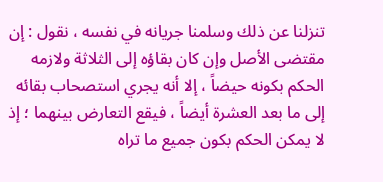تنزلنا عن ذلك وسلمنا جريانه في نفسه ، نقول : إن مقتضى الأصل وإن كان بقاؤه إلى الثلاثة ولازمه الحكم بكونه حيضاً ، إلا أنه يجري استصحاب بقائه إلى ما بعد العشرة أيضاً ، فيقع التعارض بينهما ؛ إذ لا يمكن الحكم بكون جميع ما تراه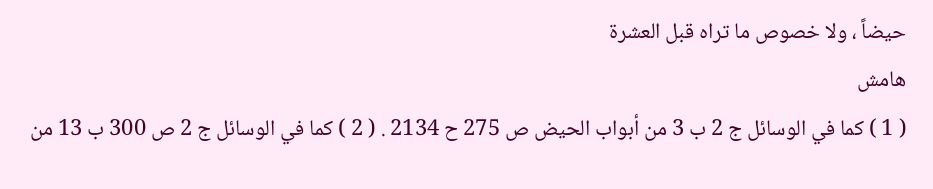حيضاً ، ولا خصوص ما تراه قبل العشرة
هامش
( 1 ) كما في الوسائل ج 2 ب 3 من أبواب الحيض ص 275 ح 2134 . ( 2 ) كما في الوسائل ج 2 ص 300 ب 13 من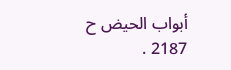أبواب الحيض ح 2187 .